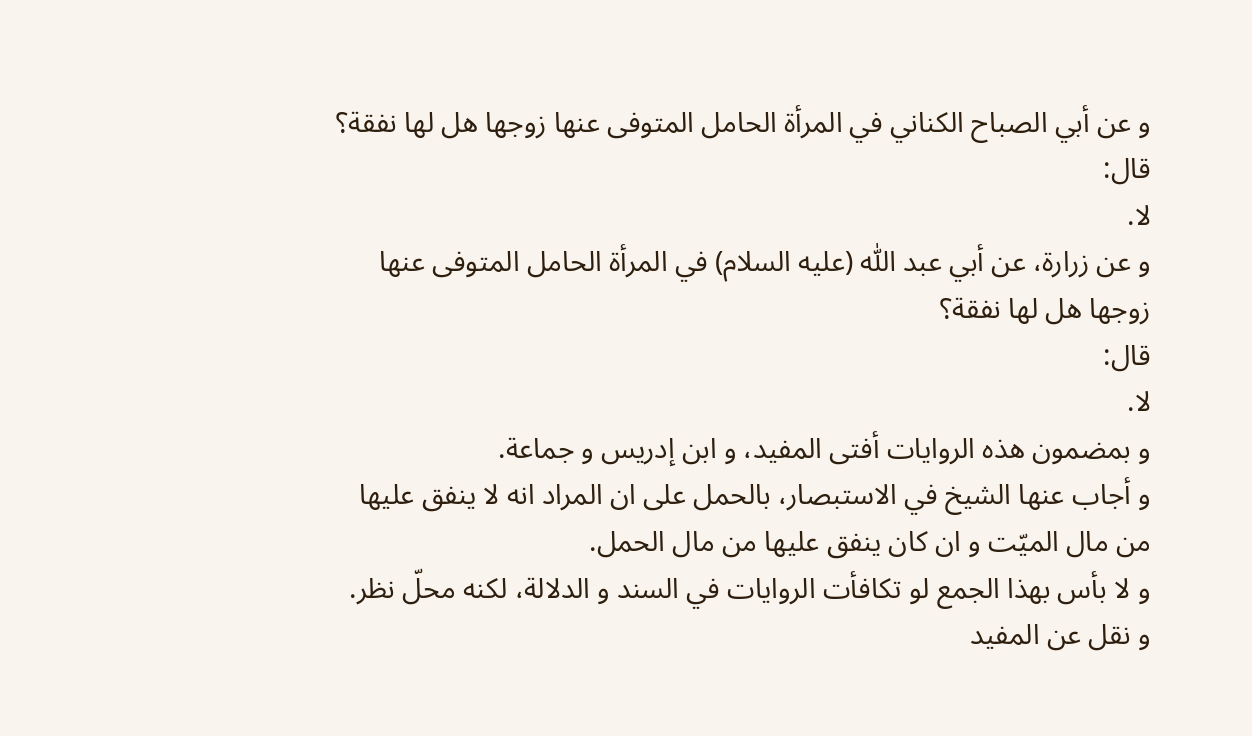و عن أبي الصباح الكناني في المرأة الحامل المتوفى عنها زوجها هل لها نفقة؟
قال:
لا.
و عن زرارة، عن أبي عبد اللّٰه (عليه السلام) في المرأة الحامل المتوفى عنها زوجها هل لها نفقة؟
قال:
لا.
و بمضمون هذه الروايات أفتى المفيد، و ابن إدريس و جماعة.
و أجاب عنها الشيخ في الاستبصار، بالحمل على ان المراد انه لا ينفق عليها من مال الميّت و ان كان ينفق عليها من مال الحمل.
و لا بأس بهذا الجمع لو تكافأت الروايات في السند و الدلالة، لكنه محلّ نظر.
و نقل عن المفيد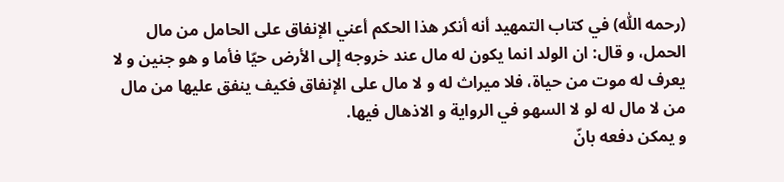(رحمه اللّٰه) في كتاب التمهيد أنه أنكر هذا الحكم أعني الإنفاق على الحامل من مال الحمل، و قال: ان الولد انما يكون له مال عند خروجه إلى الأرض حيّا فأما و هو جنين و لا يعرف له موت من حياة، فلا ميراث له و لا مال على الإنفاق فكيف ينفق عليها من مال من لا مال له لو لا السهو في الرواية و الاذهال فيها.
و يمكن دفعه بانّ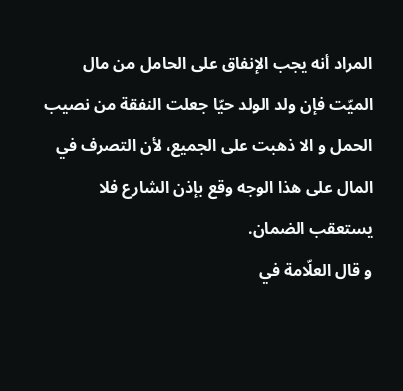المراد أنه يجب الإنفاق على الحامل من مال الميّت فإن ولد الولد حيّا جعلت النفقة من نصيب الحمل و الا ذهبت على الجميع، لأن التصرف في المال على هذا الوجه وقع بإذن الشارع فلا يستعقب الضمان.
و قال العلّامة في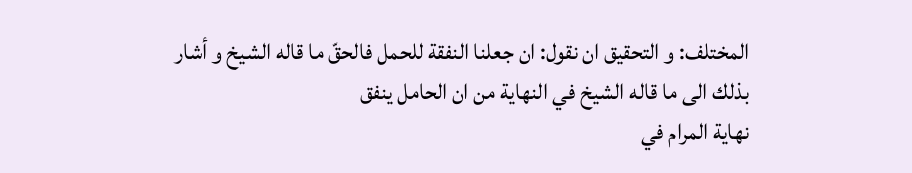المختلف: و التحقيق ان نقول: ان جعلنا النفقة للحمل فالحقّ ما قاله الشيخ و أشار بذلك الى ما قاله الشيخ في النهاية من ان الحامل ينفق
نهاية المرام في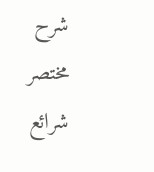شرح مختصر شرائع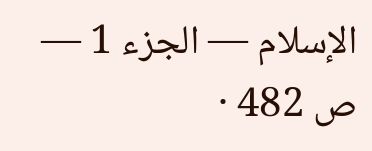الإسلام — الجزء 1 — ص 482 ·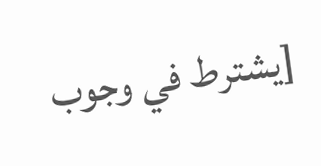[يشترط في وجوب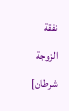نفقة الزوجة شرطان]